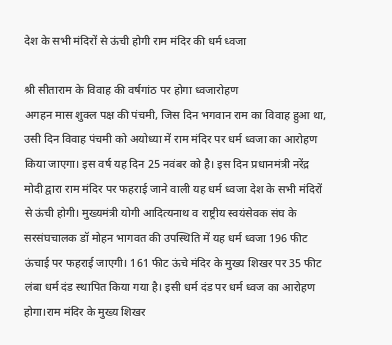देश के सभी मंदिरों से ऊंची होगी राम मंदिर की धर्म ध्वजा

श्री सीताराम के विवाह की वर्षगांठ पर होगा ध्वजारोहण
अगहन मास शुक्ल पक्ष की पंचमी, जिस दिन भगवान राम का विवाह हुआ था, उसी दिन विवाह पंचमी को अयोध्या में राम मंदिर पर धर्म ध्वजा का आरोहण किया जाएगा। इस वर्ष यह दिन 25 नवंबर को है। इस दिन प्रधानमंत्री नरेंद्र मोदी द्वारा राम मंदिर पर फहराई जाने वाली यह धर्म ध्वजा देश के सभी मंदिरों से ऊंची होगी। मुख्यमंत्री योगी आदित्यनाथ व राष्ट्रीय स्वयंसेवक संघ के सरसंघचालक डॉ मोहन भागवत की उपस्थिति में यह धर्म ध्वजा 196 फीट ऊंचाई पर फहराई जाएगी। 161 फीट ऊंचे मंदिर के मुख्य शिखर पर 35 फीट लंबा धर्म दंड स्थापित किया गया है। इसी धर्म दंड पर धर्म ध्वज का आरोहण होगा।राम मंदिर के मुख्य शिखर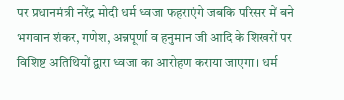पर प्रधानमंत्री नरेंद्र मोदी धर्म ध्वजा फहराएंगे जबकि परिसर में बने भगवान शंकर, गणेश, अन्नपूर्णा व हनुमान जी आदि के शिखरों पर विशिष्ट अतिथियों द्वारा ध्वजा का आरोहण कराया जाएगा। धर्म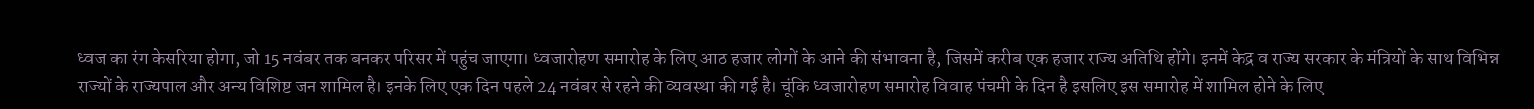ध्वज का रंग केसरिया होगा, जो 15 नवंबर तक बनकर परिसर में पहुंच जाएगा। ध्वजारोहण समारोह के लिए आठ हजार लोगों के आने की संभावना है, जिसमें करीब एक हजार राज्य अतिथि होंगे। इनमें केद्र व राज्य सरकार के मंत्रियों के साथ विभिन्न राज्यों के राज्यपाल और अन्य विशिष्ट जन शामिल है। इनके लिए एक दिन पहले 24 नवंबर से रहने की व्यवस्था की गई है। चूंकि ध्वजारोहण समारोह विवाह पंचमी के दिन है इसलिए इस समारोह में शामिल होने के लिए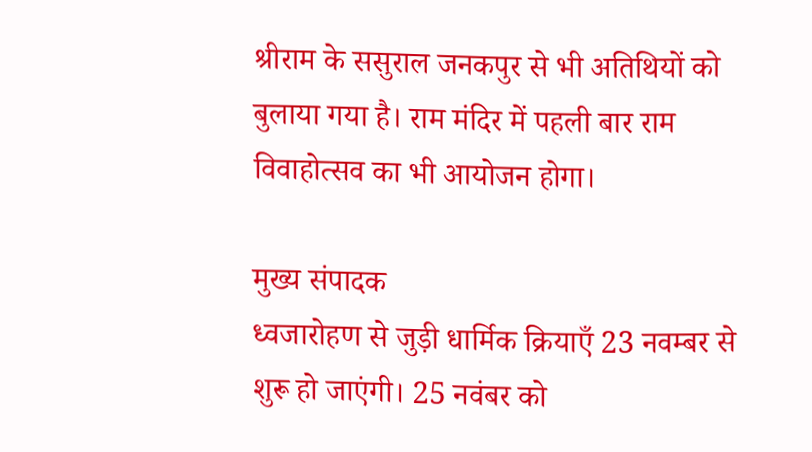श्रीराम के ससुराल जनकपुर से भी अतिथियों को बुलाया गया है। राम मंदिर में पहली बार राम विवाहोत्सव का भी आयोजन होगा।

मुख्य संपादक
ध्वजारोहण से जुड़ी धार्मिक क्रियाएँ 23 नवम्बर से शुरू हो जाएंगी। 25 नवंबर को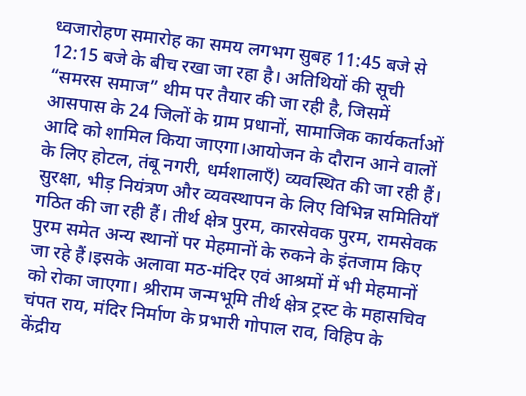ध्वजारोहण समारोह का समय लगभग सुबह 11:45 बजे से 12:15 बजे के बीच रखा जा रहा है। अतिथियों की सूची “समरस समाज” थीम पर तैयार की जा रही है, जिसमें आसपास के 24 जिलों के ग्राम प्रधानों, सामाजिक कार्यकर्ताओं आदि को शामिल किया जाएगा।आयोजन के दौरान आने वालों के लिए होटल, तंबू नगरी, धर्मशालाएँ) व्यवस्थित की जा रही हैं। सुरक्षा, भीड़ नियंत्रण और व्यवस्थापन के लिए विभिन्न समितियाँ गठित की जा रही हैं। तीर्थ क्षेत्र पुरम, कारसेवक पुरम, रामसेवक पुरम समेत अन्य स्थानों पर मेहमानों के रुकने के इंतजाम किए जा रहे हैं।इसके अलावा मठ-मंदिर एवं आश्रमों में भी मेहमानों को रोका जाएगा। श्रीराम जन्मभूमि तीर्थ क्षेत्र ट्रस्ट के महासचिव चंपत राय, मंदिर निर्माण के प्रभारी गोपाल राव, विहिप के केंद्रीय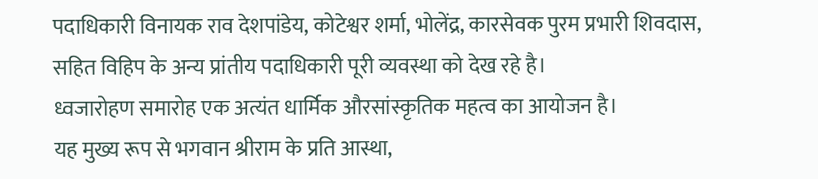पदाधिकारी विनायक राव देशपांडेय, कोटेश्वर शर्मा, भोलेंद्र, कारसेवक पुरम प्रभारी शिवदास, सहित विहिप के अन्य प्रांतीय पदाधिकारी पूरी व्यवस्था को देख रहे है।
ध्वजारोहण समारोह एक अत्यंत धार्मिक औरसांस्कृतिक महत्व का आयोजन है।
यह मुख्य रूप से भगवान श्रीराम के प्रति आस्था,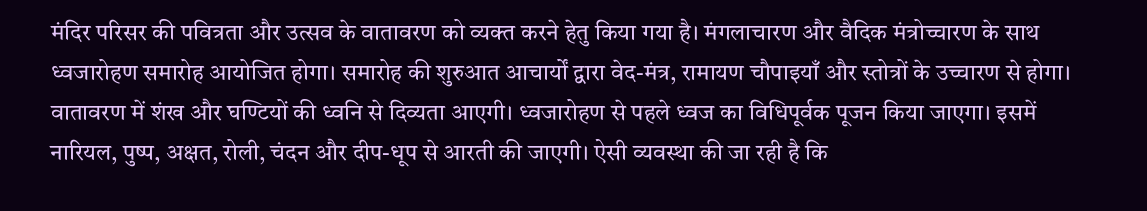मंदिर परिसर की पवित्रता और उत्सव के वातावरण को व्यक्त करने हेतु किया गया है। मंगलाचारण और वैदिक मंत्रोच्चारण के साथ ध्वजारोहण समारोह आयोजित होगा। समारोह की शुरुआत आचार्यों द्वारा वेद-मंत्र, रामायण चौपाइयाँ और स्तोत्रों के उच्चारण से होगा। वातावरण में शंख और घण्टियों की ध्वनि से दिव्यता आएगी। ध्वजारोहण से पहले ध्वज का विधिपूर्वक पूजन किया जाएगा। इसमें नारियल, पुष्प, अक्षत, रोली, चंदन और दीप-धूप से आरती की जाएगी। ऐसी व्यवस्था की जा रही है कि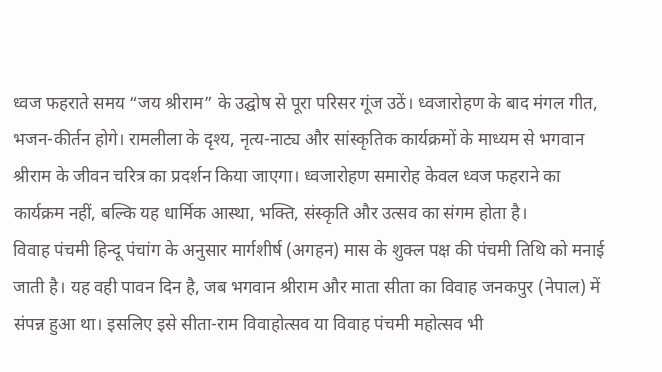ध्वज फहराते समय “जय श्रीराम” के उद्घोष से पूरा परिसर गूंज उठें। ध्वजारोहण के बाद मंगल गीत, भजन-कीर्तन होगे। रामलीला के दृश्य, नृत्य-नाट्य और सांस्कृतिक कार्यक्रमों के माध्यम से भगवान श्रीराम के जीवन चरित्र का प्रदर्शन किया जाएगा। ध्वजारोहण समारोह केवल ध्वज फहराने का कार्यक्रम नहीं, बल्कि यह धार्मिक आस्था, भक्ति, संस्कृति और उत्सव का संगम होता है।
विवाह पंचमी हिन्दू पंचांग के अनुसार मार्गशीर्ष (अगहन) मास के शुक्ल पक्ष की पंचमी तिथि को मनाई जाती है। यह वही पावन दिन है, जब भगवान श्रीराम और माता सीता का विवाह जनकपुर (नेपाल) में संपन्न हुआ था। इसलिए इसे सीता-राम विवाहोत्सव या विवाह पंचमी महोत्सव भी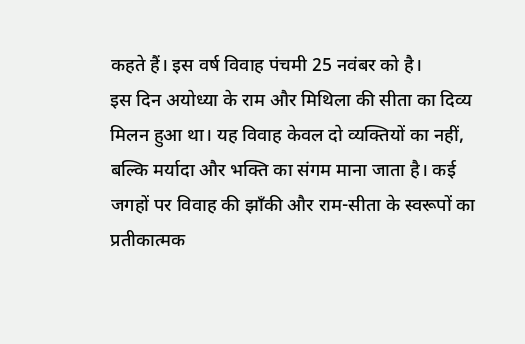कहते हैं। इस वर्ष विवाह पंचमी 25 नवंबर को है।
इस दिन अयोध्या के राम और मिथिला की सीता का दिव्य मिलन हुआ था। यह विवाह केवल दो व्यक्तियों का नहीं, बल्कि मर्यादा और भक्ति का संगम माना जाता है। कई जगहों पर विवाह की झाँकी और राम-सीता के स्वरूपों का प्रतीकात्मक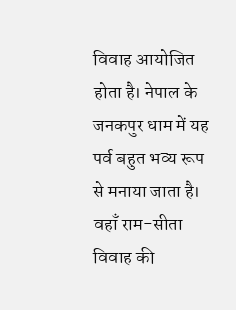विवाह आयोजित होता है। नेपाल के जनकपुर धाम में यह पर्व बहुत भव्य रूप से मनाया जाता है। वहाँ राम-सीता विवाह की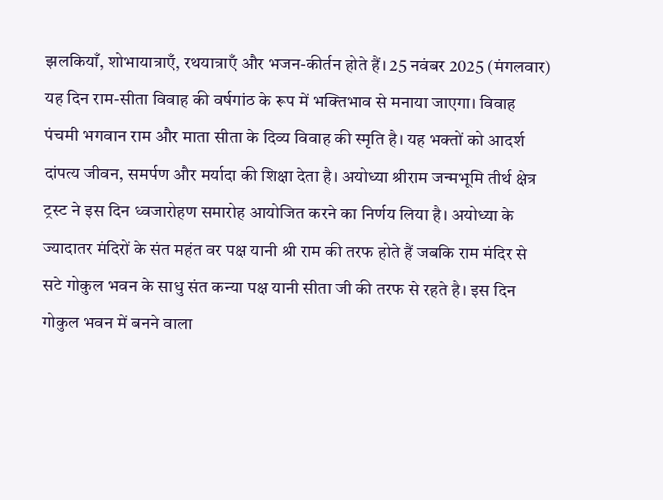झलकियाँ, शोभायात्राएँ, रथयात्राएँ और भजन-कीर्तन होते हैं। 25 नवंबर 2025 (मंगलवार) यह दिन राम-सीता विवाह की वर्षगांठ के रूप में भक्तिभाव से मनाया जाएगा। विवाह पंचमी भगवान राम और माता सीता के दिव्य विवाह की स्मृति है। यह भक्तों को आदर्श दांपत्य जीवन, समर्पण और मर्यादा की शिक्षा देता है। अयोध्या श्रीराम जन्मभूमि तीर्थ क्षेत्र ट्रस्ट ने इस दिन ध्वजारोहण समारोह आयोजित करने का निर्णय लिया है। अयोध्या के ज्यादातर मंदिरों के संत महंत वर पक्ष यानी श्री राम की तरफ होते हैं जबकि राम मंदिर से सटे गोकुल भवन के साधु संत कन्या पक्ष यानी सीता जी की तरफ से रहते है। इस दिन गोकुल भवन में बनने वाला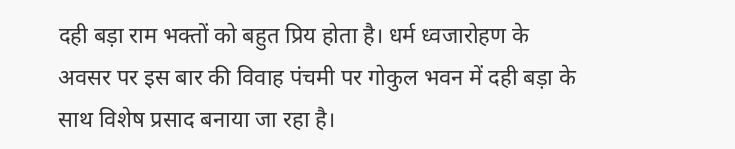दही बड़ा राम भक्तों को बहुत प्रिय होता है। धर्म ध्वजारोहण के अवसर पर इस बार की विवाह पंचमी पर गोकुल भवन में दही बड़ा के साथ विशेष प्रसाद बनाया जा रहा है।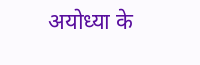अयोध्या के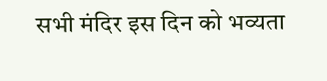सभी मंदिर इस दिन को भव्यता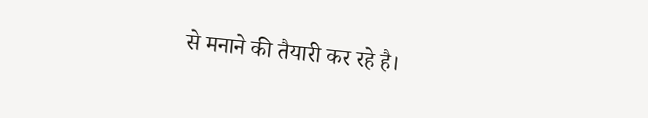से मनाने की तैयारी कर रहे है।